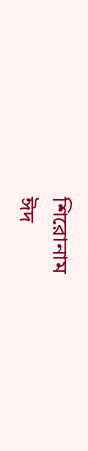শিরোনাম
ঈদ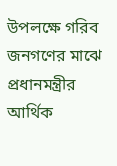উপলক্ষে গরিব জনগণের মাঝে প্রধানমন্ত্রীর আর্থিক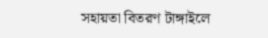সহায়তা বিতরণ টাঙ্গাইলে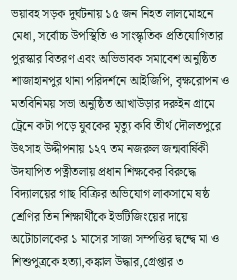ভয়াবহ সড়ক দুর্ঘটনায় ১৫ জন নিহত লালমোহনে মেধা, সর্বোচ্চ উপস্থিতি ও সাংস্কৃতিক প্রতিযোগিতার পুরস্কার বিতরণ এবং অভিভাবক সমাবেশ অনুষ্ঠিত শাজাহানপুর থানা পরিদর্শনে আইজিপি, বৃক্ষরোপন ও মতবিনিময় সভা অনুষ্ঠিত আখাউড়ার দরুইন গ্রামে ট্রেনে কটা পড়ে যুবকের মৃত‍্যু কবি তীর্থ দৌলতপুরে উৎসাহ উদ্দীপনায় ১২৭ তম নজরুল জন্মবার্ষিকী উদযাপিত পত্নীতলায় প্রধান শিক্ষকের বিরুদ্ধে বিদ্যালয়ের গাছ বিক্রির অভিযোগ লাকসামে ষষ্ঠ শ্রেণির তিন শিক্ষার্থীকে ইভটিজিংয়ের দায়ে অটোচালকের ১ মাসের সাজা সম্পত্তির দ্বন্দ্বে মা ও শিশুপুত্রকে হত্যা,কঙ্কাল উদ্ধার,গ্রেপ্তার ৩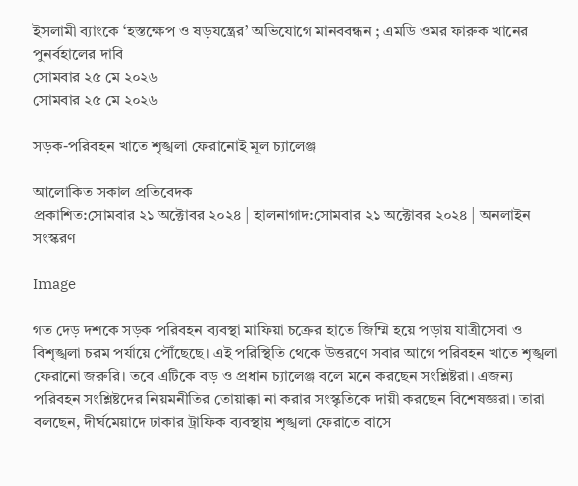ইসলামী ব্যাংকে ‘হস্তক্ষেপ ও ষড়যন্ত্রের’ অভিযোগে মানববন্ধন ; এমডি ওমর ফারুক খানের পুনর্বহালের দাবি
সোমবার ২৫ মে ২০২৬
সোমবার ২৫ মে ২০২৬

সড়ক-পরিবহন খাতে শৃঙ্খলা ফেরানোই মূল চ্যালেঞ্জ

আলোকিত সকাল প্রতিবেদক
প্রকাশিত:সোমবার ২১ অক্টোবর ২০২৪ | হালনাগাদ:সোমবার ২১ অক্টোবর ২০২৪ | অনলাইন সংস্করণ

Image

গত দেড় দশকে সড়ক পরিবহন ব্যবস্থা মাফিয়া চক্রের হাতে জিম্মি হয়ে পড়ায় যাত্রীসেবা ও বিশৃঙ্খলা চরম পর্যায়ে পৌঁছেছে। এই পরিস্থিতি থেকে উত্তরণে সবার আগে পরিবহন খাতে শৃঙ্খলা ফেরানো জরুরি। তবে এটিকে বড় ও প্রধান চ্যালেঞ্জ বলে মনে করছেন সংশ্লিষ্টরা। এজন্য পরিবহন সংশ্লিষ্টদের নিয়মনীতির তোয়াক্কা না করার সংস্কৃতিকে দায়ী করছেন বিশেষজ্ঞরা। তারা বলছেন, দীর্ঘমেয়াদে ঢাকার ট্রাফিক ব্যবস্থায় শৃঙ্খলা ফেরাতে বাসে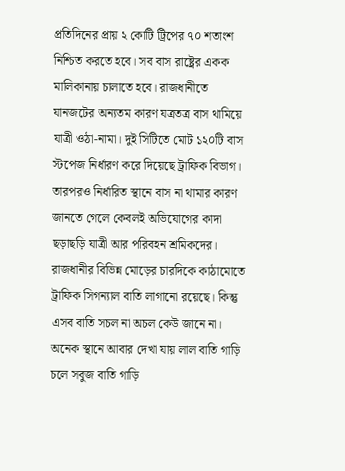প্রতিদিনের প্রায় ২ কোটি ট্রিপের ৭০ শতাংশ নিশ্চিত করতে হবে। সব বাস রাষ্ট্রের একক মালিকানায় চালাতে হবে। রাজধানীতে যানজটের অন্যতম কারণ যত্রতত্র বাস থামিয়ে যাত্রী ওঠা-নামা। দুই সিটিতে মোট ১২০টি বাস স্টপেজ নির্ধারণ করে দিয়েছে ট্রাফিক বিভাগ। তারপরও নির্ধারিত স্থানে বাস না থামার কারণ জানতে গেলে কেবলই অভিযোগের কাদা ছড়াছড়ি যাত্রী আর পরিবহন শ্রমিকদের। রাজধানীর বিভিন্ন মোড়ের চারদিকে কাঠামোতে ট্রাফিক সিগন্যাল বাতি লাগানো রয়েছে। কিন্তু এসব বাতি সচল না অচল কেউ জানে না। অনেক স্থানে আবার দেখা যায় লাল বাতি গাড়ি চলে সবুজ বাতি গাড়ি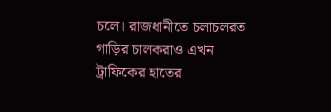চলে। রাজধানীতে চলাচলরত গাড়ির চালকরাও এখন ট্রাফিকের হাতের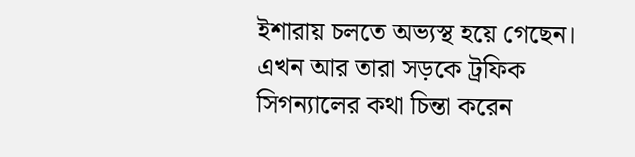ইশারায় চলতে অভ্যস্থ হয়ে গেছেন। এখন আর তারা সড়কে ট্রফিক সিগন্যালের কথা চিন্তা করেন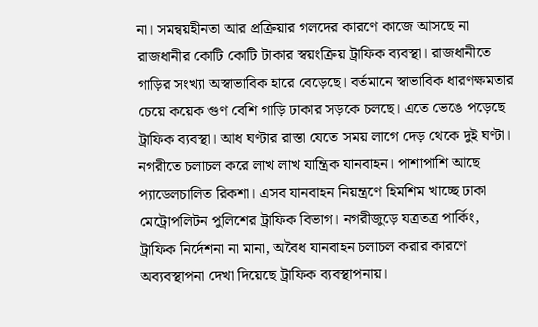না। সমন্বয়হীনতা আর প্রক্রিয়ার গলদের কারণে কাজে আসছে না রাজধানীর কোটি কোটি টাকার স্বয়ংক্রিয় ট্রাফিক ব্যবস্থা। রাজধানীতে গাড়ির সংখ্যা অস্বাভাবিক হারে বেড়েছে। বর্তমানে স্বাভাবিক ধারণক্ষমতার চেয়ে কয়েক গুণ বেশি গাড়ি ঢাকার সড়কে চলছে। এতে ভেঙে পড়েছে ট্রাফিক ব্যবস্থা। আধ ঘণ্টার রাস্তা যেতে সময় লাগে দেড় থেকে দুই ঘণ্টা। নগরীতে চলাচল করে লাখ লাখ যান্ত্রিক যানবাহন। পাশাপাশি আছে প্যাডেলচালিত রিকশা। এসব যানবাহন নিয়ন্ত্রণে হিমশিম খাচ্ছে ঢাকা মেট্রোপলিটন পুলিশের ট্রাফিক বিভাগ। নগরীজুড়ে যত্রতত্র পার্কিং, ট্রাফিক নির্দেশনা না মানা, অবৈধ যানবাহন চলাচল করার কারণে অব্যবস্থাপনা দেখা দিয়েছে ট্রাফিক ব্যবস্থাপনায়।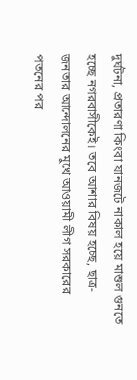দুর্ঘটনা, প্রতারণা কিংবা যানজটে নাকাল হয়ে মাশুল গুনতে হচ্ছে নগরবাসীকেই। তবে আশার বিষয় হচ্ছে, ছাত্র-জনতার আন্দোলনের মুখে আওয়ামী লীগ সরকারের পতনের পর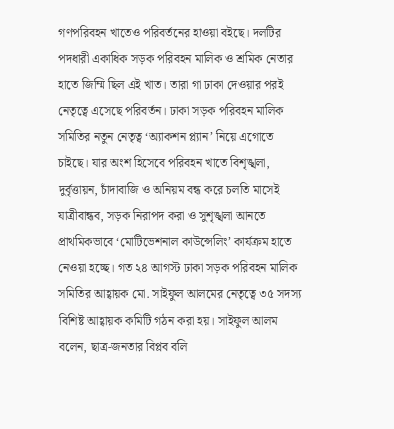গণপরিবহন খাতেও পরিবর্তনের হাওয়া বইছে। দলটির পদধারী একাধিক সড়ক পরিবহন মালিক ও শ্রমিক নেতার হাতে জিম্মি ছিল এই খাত। তারা গা ঢাকা দেওয়ার পরই নেতৃত্বে এসেছে পরিবর্তন। ঢাকা সড়ক পরিবহন মালিক সমিতির নতুন নেতৃত্ব ‘অ্যাকশন প্ল্যান’ নিয়ে এগোতে চাইছে। যার অংশ হিসেবে পরিবহন খাতে বিশৃঙ্খলা, দুর্বৃত্তায়ন, চাঁদাবাজি ও অনিয়ম বন্ধ করে চলতি মাসেই যাত্রীবান্ধব, সড়ক নিরাপদ করা ও সুশৃঙ্খলা আনতে প্রাথমিকভাবে ‘মোটিভেশনাল কাউন্সেলিং’ কার্যক্রম হাতে নেওয়া হচ্ছে। গত ২৪ আগস্ট ঢাকা সড়ক পরিবহন মালিক সমিতির আহ্বায়ক মো. সাইফুল আলমের নেতৃত্বে ৩৫ সদস্য বিশিষ্ট আহ্বায়ক কমিটি গঠন করা হয়। সাইফুল আলম বলেন, ছাত্র-জনতার বিপ্লব বলি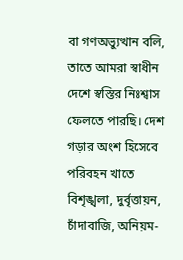বা গণঅভ্যুত্থান বলি, তাতে আমরা স্বাধীন দেশে স্বস্তির নিঃশ্বাস ফেলতে পারছি। দেশ গড়ার অংশ হিসেবে পরিবহন খাতে বিশৃঙ্খলা, দুর্বৃত্তায়ন, চাঁদাবাজি, অনিয়ম-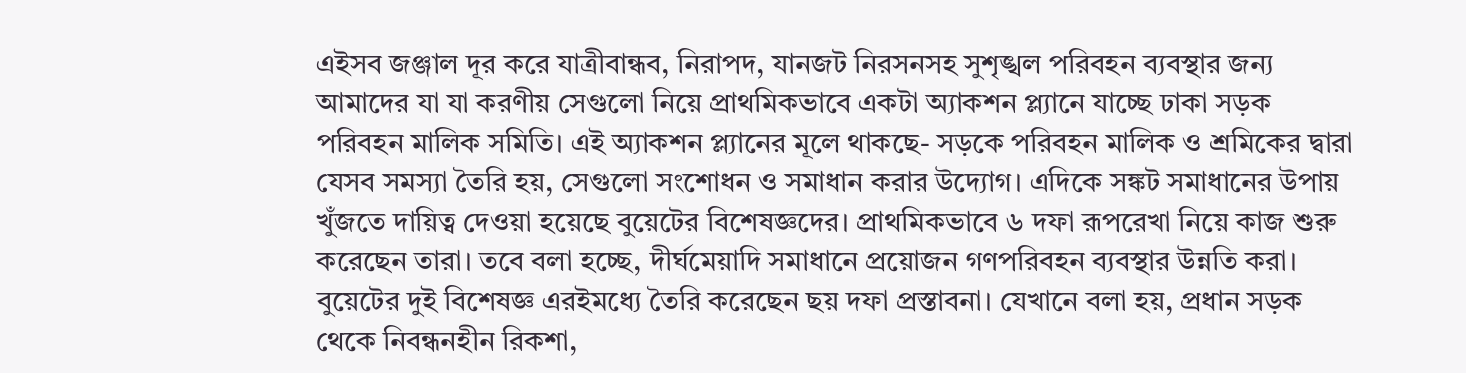এইসব জঞ্জাল দূর করে যাত্রীবান্ধব, নিরাপদ, যানজট নিরসনসহ সুশৃঙ্খল পরিবহন ব্যবস্থার জন্য আমাদের যা যা করণীয় সেগুলো নিয়ে প্রাথমিকভাবে একটা অ্যাকশন প্ল্যানে যাচ্ছে ঢাকা সড়ক পরিবহন মালিক সমিতি। এই অ্যাকশন প্ল্যানের মূলে থাকছে- সড়কে পরিবহন মালিক ও শ্রমিকের দ্বারা যেসব সমস্যা তৈরি হয়, সেগুলো সংশোধন ও সমাধান করার উদ্যোগ। এদিকে সঙ্কট সমাধানের উপায় খুঁজতে দায়িত্ব দেওয়া হয়েছে বুয়েটের বিশেষজ্ঞদের। প্রাথমিকভাবে ৬ দফা রূপরেখা নিয়ে কাজ শুরু করেছেন তারা। তবে বলা হচ্ছে, দীর্ঘমেয়াদি সমাধানে প্রয়োজন গণপরিবহন ব্যবস্থার উন্নতি করা। বুয়েটের দুই বিশেষজ্ঞ এরইমধ্যে তৈরি করেছেন ছয় দফা প্রস্তাবনা। যেখানে বলা হয়, প্রধান সড়ক থেকে নিবন্ধনহীন রিকশা,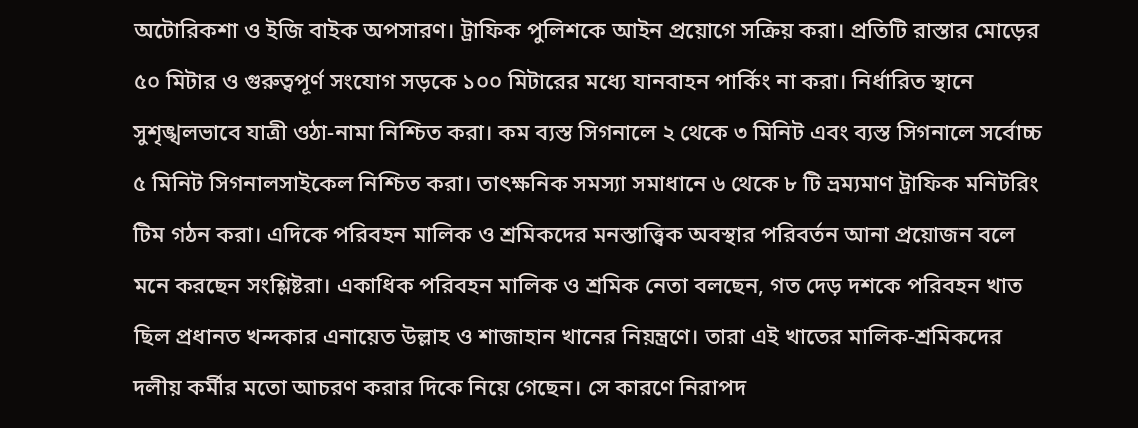অটোরিকশা ও ইজি বাইক অপসারণ। ট্রাফিক পুলিশকে আইন প্রয়োগে সক্রিয় করা। প্রতিটি রাস্তার মোড়ের ৫০ মিটার ও গুরুত্বপূর্ণ সংযোগ সড়কে ১০০ মিটারের মধ্যে যানবাহন পার্কিং না করা। নির্ধারিত স্থানে সুশৃঙ্খলভাবে যাত্রী ওঠা-নামা নিশ্চিত করা। কম ব্যস্ত সিগনালে ২ থেকে ৩ মিনিট এবং ব্যস্ত সিগনালে সর্বোচ্চ ৫ মিনিট সিগনালসাইকেল নিশ্চিত করা। তাৎক্ষনিক সমস্যা সমাধানে ৬ থেকে ৮ টি ভ্রম্যমাণ ট্রাফিক মনিটরিং টিম গঠন করা। এদিকে পরিবহন মালিক ও শ্রমিকদের মনস্তাত্ত্বিক অবস্থার পরিবর্তন আনা প্রয়োজন বলে মনে করছেন সংশ্লিষ্টরা। একাধিক পরিবহন মালিক ও শ্রমিক নেতা বলছেন, গত দেড় দশকে পরিবহন খাত ছিল প্রধানত খন্দকার এনায়েত উল্লাহ ও শাজাহান খানের নিয়ন্ত্রণে। তারা এই খাতের মালিক-শ্রমিকদের দলীয় কর্মীর মতো আচরণ করার দিকে নিয়ে গেছেন। সে কারণে নিরাপদ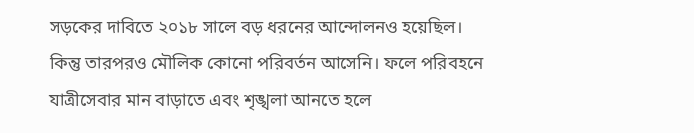সড়কের দাবিতে ২০১৮ সালে বড় ধরনের আন্দোলনও হয়েছিল। কিন্তু তারপরও মৌলিক কোনো পরিবর্তন আসেনি। ফলে পরিবহনে যাত্রীসেবার মান বাড়াতে এবং শৃঙ্খলা আনতে হলে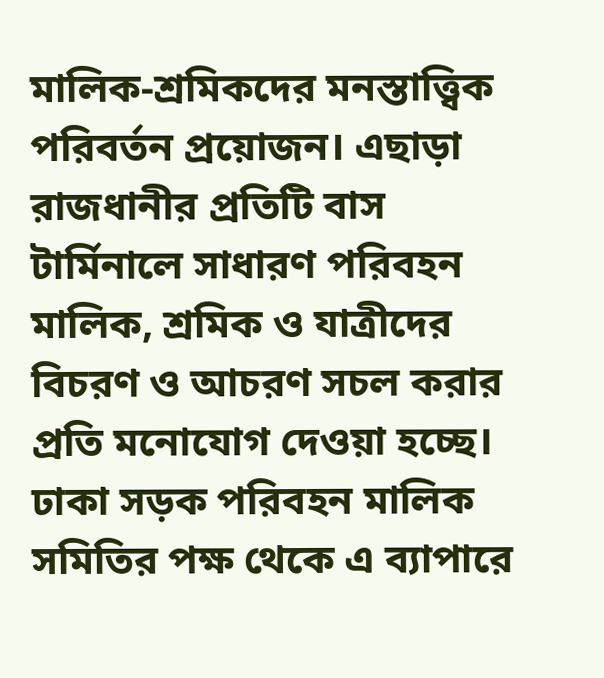মালিক-শ্রমিকদের মনস্তাত্ত্বিক পরিবর্তন প্রয়োজন। এছাড়া রাজধানীর প্রতিটি বাস টার্মিনালে সাধারণ পরিবহন মালিক, শ্রমিক ও যাত্রীদের বিচরণ ও আচরণ সচল করার প্রতি মনোযোগ দেওয়া হচ্ছে। ঢাকা সড়ক পরিবহন মালিক সমিতির পক্ষ থেকে এ ব্যাপারে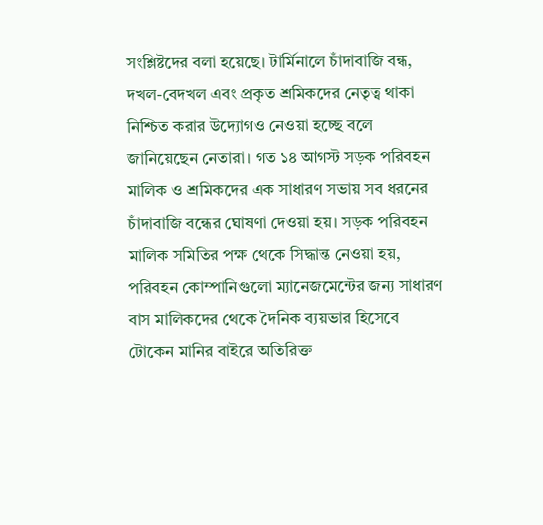সংশ্লিষ্টদের বলা হয়েছে। টার্মিনালে চাঁদাবাজি বন্ধ, দখল-বেদখল এবং প্রকৃত শ্রমিকদের নেতৃত্ব থাকা নিশ্চিত করার উদ্যোগও নেওয়া হচ্ছে বলে জানিয়েছেন নেতারা। গত ১৪ আগস্ট সড়ক পরিবহন মালিক ও শ্রমিকদের এক সাধারণ সভায় সব ধরনের চাঁদাবাজি বন্ধের ঘোষণা দেওয়া হয়। সড়ক পরিবহন মালিক সমিতির পক্ষ থেকে সিদ্ধান্ত নেওয়া হয়, পরিবহন কোম্পানিগুলো ম্যানেজমেন্টের জন্য সাধারণ বাস মালিকদের থেকে দৈনিক ব্যয়ভার হিসেবে টোকেন মানির বাইরে অতিরিক্ত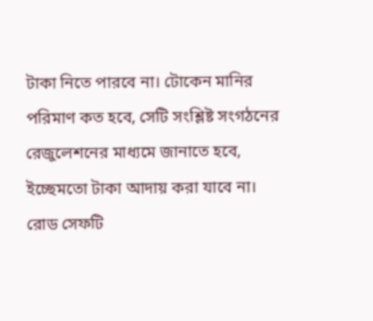টাকা নিতে পারবে না। টোকেন মানির পরিমাণ কত হবে, সেটি সংশ্লিষ্ট সংগঠনের রেজুলেশনের মাধ্যমে জানাতে হবে, ইচ্ছেমতো টাকা আদায় করা যাবে না। রোড সেফটি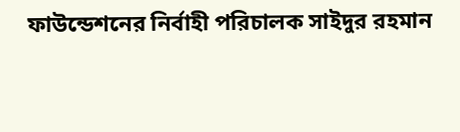ফাউন্ডেশনের নির্বাহী পরিচালক সাইদুর রহমান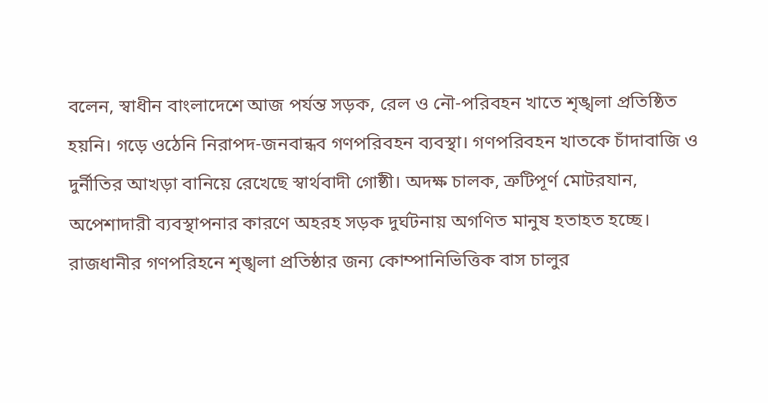বলেন, স্বাধীন বাংলাদেশে আজ পর্যন্ত সড়ক, রেল ও নৌ-পরিবহন খাতে শৃঙ্খলা প্রতিষ্ঠিত হয়নি। গড়ে ওঠেনি নিরাপদ-জনবান্ধব গণপরিবহন ব্যবস্থা। গণপরিবহন খাতকে চাঁদাবাজি ও দুর্নীতির আখড়া বানিয়ে রেখেছে স্বার্থবাদী গোষ্ঠী। অদক্ষ চালক, ত্রুটিপূর্ণ মোটরযান, অপেশাদারী ব্যবস্থাপনার কারণে অহরহ সড়ক দুর্ঘটনায় অগণিত মানুষ হতাহত হচ্ছে। রাজধানীর গণপরিহনে শৃঙ্খলা প্রতিষ্ঠার জন্য কোম্পানিভিত্তিক বাস চালুর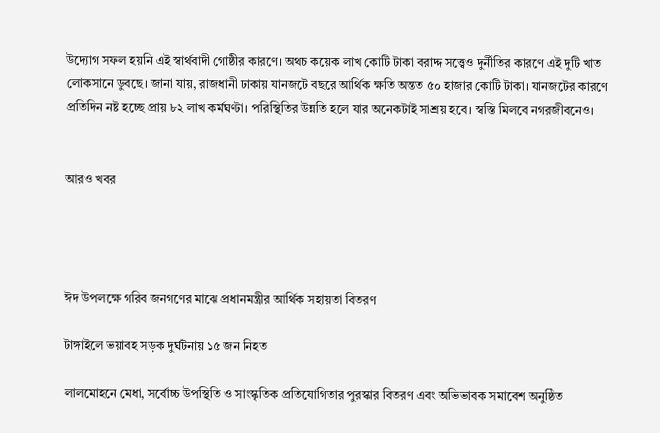উদ্যোগ সফল হয়নি এই স্বার্থবাদী গোষ্ঠীর কারণে। অথচ কয়েক লাখ কোটি টাকা বরাদ্দ সত্ত্বেও দুর্নীতির কারণে এই দুটি খাত লোকসানে ডুবছে। জানা যায়, রাজধানী ঢাকায় যানজটে বছরে আর্থিক ক্ষতি অন্তত ৫০ হাজার কোটি টাকা। যানজটের কারণে প্রতিদিন নষ্ট হচ্ছে প্রায় ৮২ লাখ কর্মঘণ্টা। পরিস্থিতির উন্নতি হলে যার অনেকটাই সাশ্রয় হবে। স্বস্তি মিলবে নগরজীবনেও।


আরও খবর




ঈদ উপলক্ষে গরিব জনগণের মাঝে প্রধানমন্ত্রীর আর্থিক সহায়তা বিতরণ

টাঙ্গাইলে ভয়াবহ সড়ক দুর্ঘটনায় ১৫ জন নিহত

লালমোহনে মেধা, সর্বোচ্চ উপস্থিতি ও সাংস্কৃতিক প্রতিযোগিতার পুরস্কার বিতরণ এবং অভিভাবক সমাবেশ অনুষ্ঠিত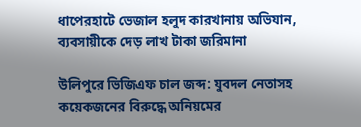ধাপেরহাটে ভেজাল হলুদ কারখানায় অভিযান, ব্যবসায়ীকে দেড় লাখ টাকা জরিমানা

উলিপুরে ভিজিএফ চাল জব্দ: যুবদল নেতাসহ কয়েকজনের বিরুদ্ধে অনিয়মের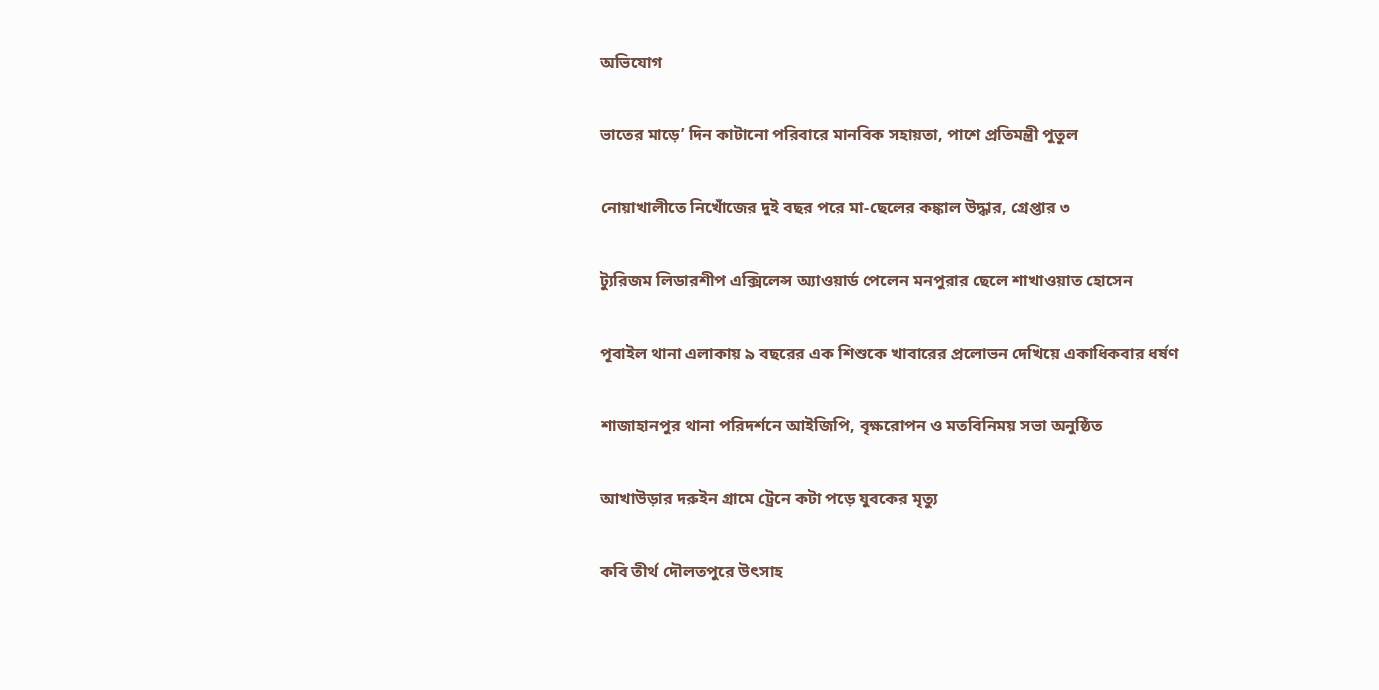অভিযোগ

ভাতের মাড়ে’ দিন কাটানো পরিবারে মানবিক সহায়তা, পাশে প্রতিমন্ত্রী পুতুল

নোয়াখালীতে নিখোঁজের দুই বছর পরে মা-ছেলের কঙ্কাল উদ্ধার, গ্রেপ্তার ৩

ট্যুরিজম লিডারশীপ এক্সিলেন্স অ্যাওয়ার্ড পেলেন মনপুরার ছেলে শাখাওয়াত হোসেন

পূবাইল থানা এলাকায় ৯ বছরের এক শিশুকে খাবারের প্রলোভন দেখিয়ে একাধিকবার ধর্ষণ

শাজাহানপুর থানা পরিদর্শনে আইজিপি, বৃক্ষরোপন ও মতবিনিময় সভা অনুষ্ঠিত

আখাউড়ার দরুইন গ্রামে ট্রেনে কটা পড়ে যুবকের মৃত‍্যু

কবি তীর্থ দৌলতপুরে উৎসাহ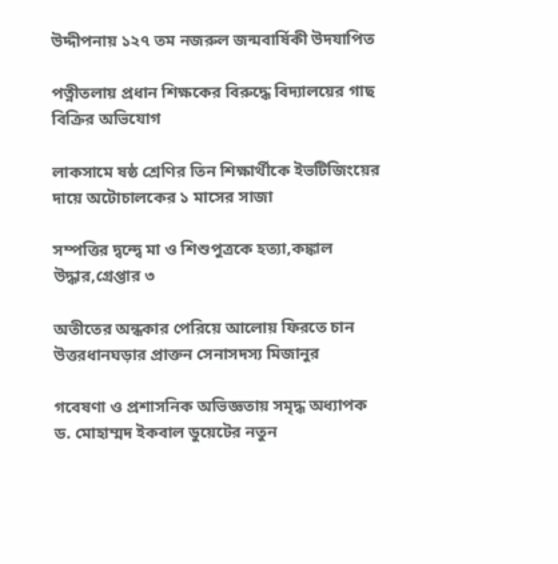উদ্দীপনায় ১২৭ তম নজরুল জন্মবার্ষিকী উদযাপিত

পত্নীতলায় প্রধান শিক্ষকের বিরুদ্ধে বিদ্যালয়ের গাছ বিক্রির অভিযোগ

লাকসামে ষষ্ঠ শ্রেণির তিন শিক্ষার্থীকে ইভটিজিংয়ের দায়ে অটোচালকের ১ মাসের সাজা

সম্পত্তির দ্বন্দ্বে মা ও শিশুপুত্রকে হত্যা,কঙ্কাল উদ্ধার,গ্রেপ্তার ৩

অতীতের অন্ধকার পেরিয়ে আলোয় ফিরতে চান উত্তরধানঘড়ার প্রাক্তন সেনাসদস্য মিজানুর

গবেষণা ও প্রশাসনিক অভিজ্ঞতায় সমৃদ্ধ অধ্যাপক ড. মোহাম্মদ ইকবাল ডুয়েটের নতুন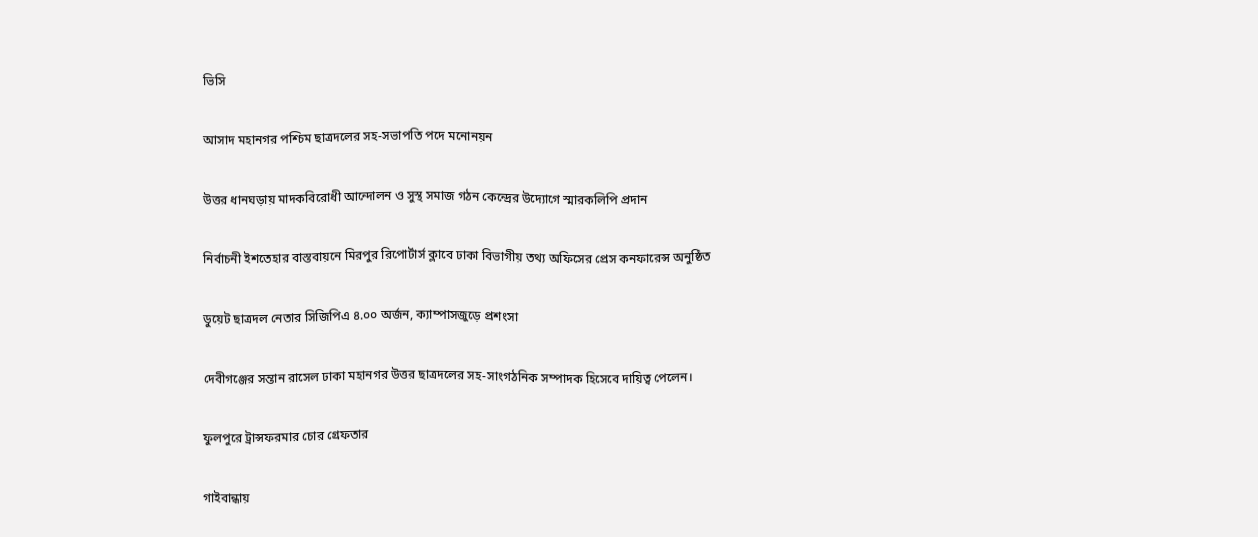ভিসি

আসাদ মহানগর পশ্চিম ছাত্রদলের সহ-সভাপতি পদে মনোনয়ন

উত্তর ধানঘড়ায় মাদকবিরোধী আন্দোলন ও সুস্থ সমাজ গঠন কেন্দ্রের উদ্যোগে স্মারকলিপি প্রদান

নির্বাচনী ইশতেহার বাস্তবায়নে মিরপুর রিপোর্টার্স ক্লাবে ঢাকা বিভাগীয় তথ্য অফিসের প্রেস কনফারেন্স অনুষ্ঠিত

ডুয়েট ছাত্রদল নেতার সিজিপিএ ৪.০০ অর্জন, ক্যাম্পাসজুড়ে প্রশংসা

দেবীগঞ্জের সন্তান রাসেল ঢাকা মহানগর উত্তর ছাত্রদলের সহ-সাংগঠনিক সম্পাদক হিসেবে দায়িত্ব পেলেন।

ফুলপুরে ট্রান্সফরমার চোর গ্রেফতার

গাইবান্ধায়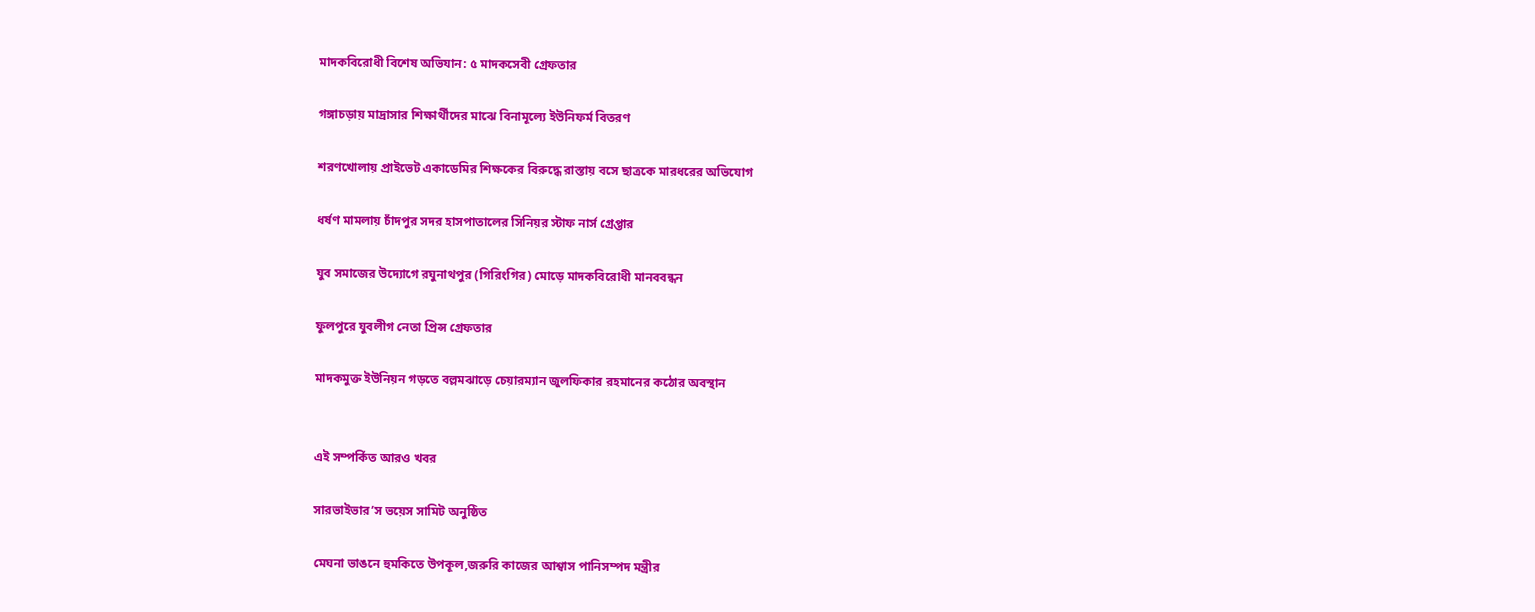মাদকবিরোধী বিশেষ অভিযান: ৫ মাদকসেবী গ্রেফতার

গঙ্গাচড়ায় মাদ্রাসার শিক্ষার্থীদের মাঝে বিনামূল্যে ইউনিফর্ম বিতরণ

শরণখোলায় প্রাইভেট একাডেমির শিক্ষকের বিরুদ্ধে রাস্তায় বসে ছাত্রকে মারধরের অভিযোগ

ধর্ষণ মামলায় চাঁদপুর সদর হাসপাতালের সিনিয়র স্টাফ নার্স গ্রেপ্তার

যুব সমাজের উদ্যোগে রঘুনাথপুর (গিরিংগির) মোড়ে মাদকবিরোধী মানববন্ধন

ফুলপুরে যুবলীগ নেতা প্রিন্স গ্রেফতার

মাদকমুক্ত ইউনিয়ন গড়তে বল্লমঝাড়ে চেয়ারম্যান জুলফিকার রহমানের কঠোর অবস্থান


এই সম্পর্কিত আরও খবর

সারভাইভার’স ভয়েস সামিট অনুষ্ঠিত

মেঘনা ভাঙনে হুমকিতে উপকূল,জরুরি কাজের আশ্বাস পানিসম্পদ মন্ত্রীর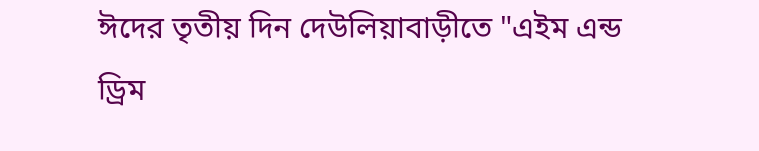ঈদের তৃতীয় দিন দেউলিয়াবাড়ীতে "এইম এন্ড ড্রিম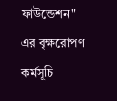ফাউন্ডেশন" এর বৃক্ষরোপণ কর্মসূচি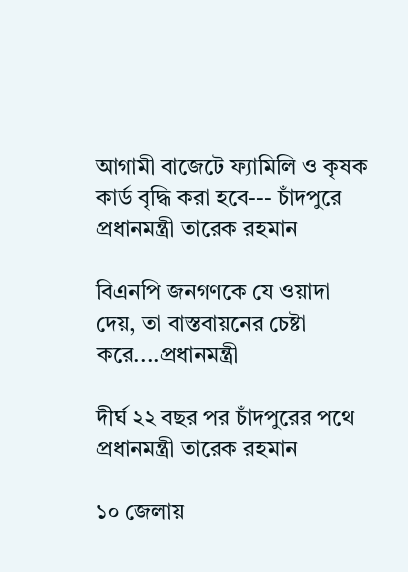আগামী বাজেটে ফ্যামিলি ও কৃষক কার্ড বৃদ্ধি করা হবে--- চাঁদপুরে প্রধানমন্ত্রী তারেক রহমান

বিএনপি জনগণকে যে ওয়াদা দেয়, তা বাস্তবায়নের চেষ্টা করে....প্রধানমন্ত্রী

দীর্ঘ ২২ বছর পর চাঁদপুরের পথে প্রধানমন্ত্রী তারেক রহমান

১০ জেলায়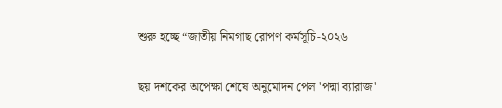শুরু হচ্ছে “জাতীয় নিমগাছ রোপণ কর্মসূচি-২০২৬

ছয় দশকের অপেক্ষা শেষে অনুমোদন পেল 'পদ্মা ব্যারাজ'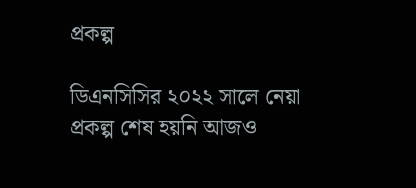প্রকল্প

ডিএনসিসির ২০২২ সালে নেয়া প্রকল্প শেষ হয়নি আজও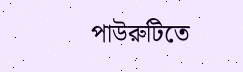পাউরুটিতে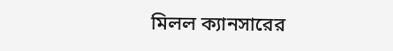মিলল ক্যানসারের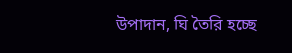উপাদান, ঘি তৈরি হচ্ছে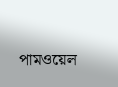পামওয়েল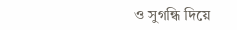ও সুগন্ধি দিয়ে